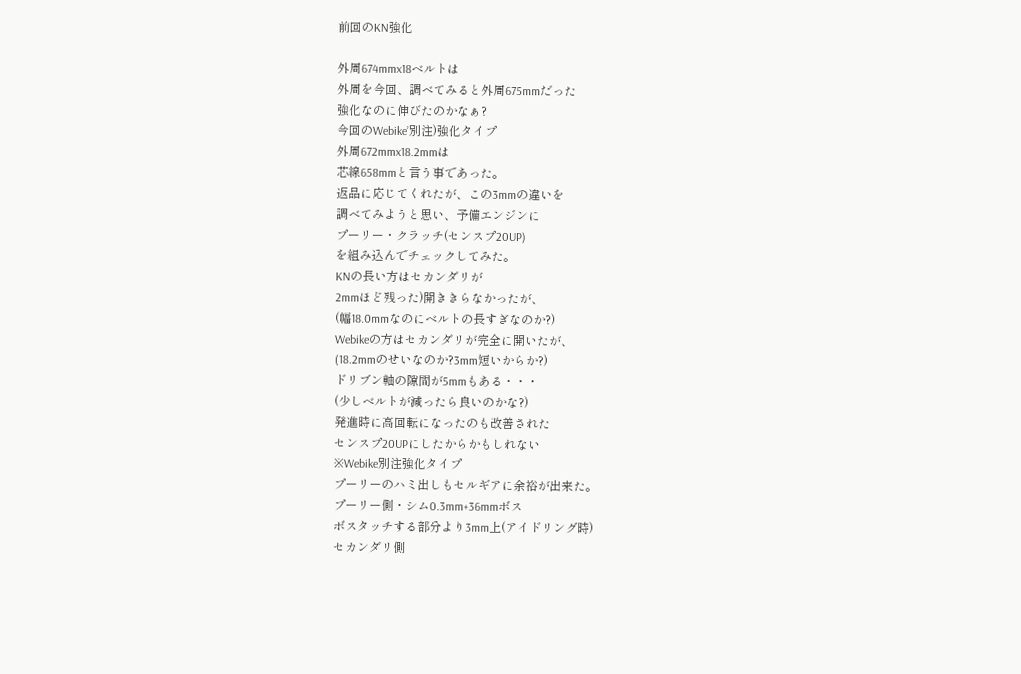前回のKN強化

外周674mmx18ベルトは
外周を今回、調べてみると外周675mmだった
強化なのに伸びたのかなぁ?
今回のWebike’別注)強化タイプ
外周672mmx18.2mmは
芯線658mmと言う事であった。
返品に応じてくれたが、この3mmの違いを
調べてみようと思い、予備エンジンに
プーリー・クラッチ(センスプ20UP)
を組み込んでチェックしてみた。
KNの長い方はセカンダリが
2mmほど残った)開ききらなかったが、
(幅18.0mmなのにベルトの長すぎなのか?)
Webikeの方はセカンダリが完全に開いたが、
(18.2mmのせいなのか?3mm短いからか?)
ドリブン軸の隙間が5mmもある・・・
(少しベルトが減ったら良いのかな?)
発進時に高回転になったのも改善された
センスプ20UPにしたからかもしれない
※Webike別注強化タイプ
プーリーのハミ出しもセルギアに余裕が出来た。
プーリー側・シム0.3mm+36mmボス
ボスタッチする部分より3mm上(アイドリング時)
セカンダリ側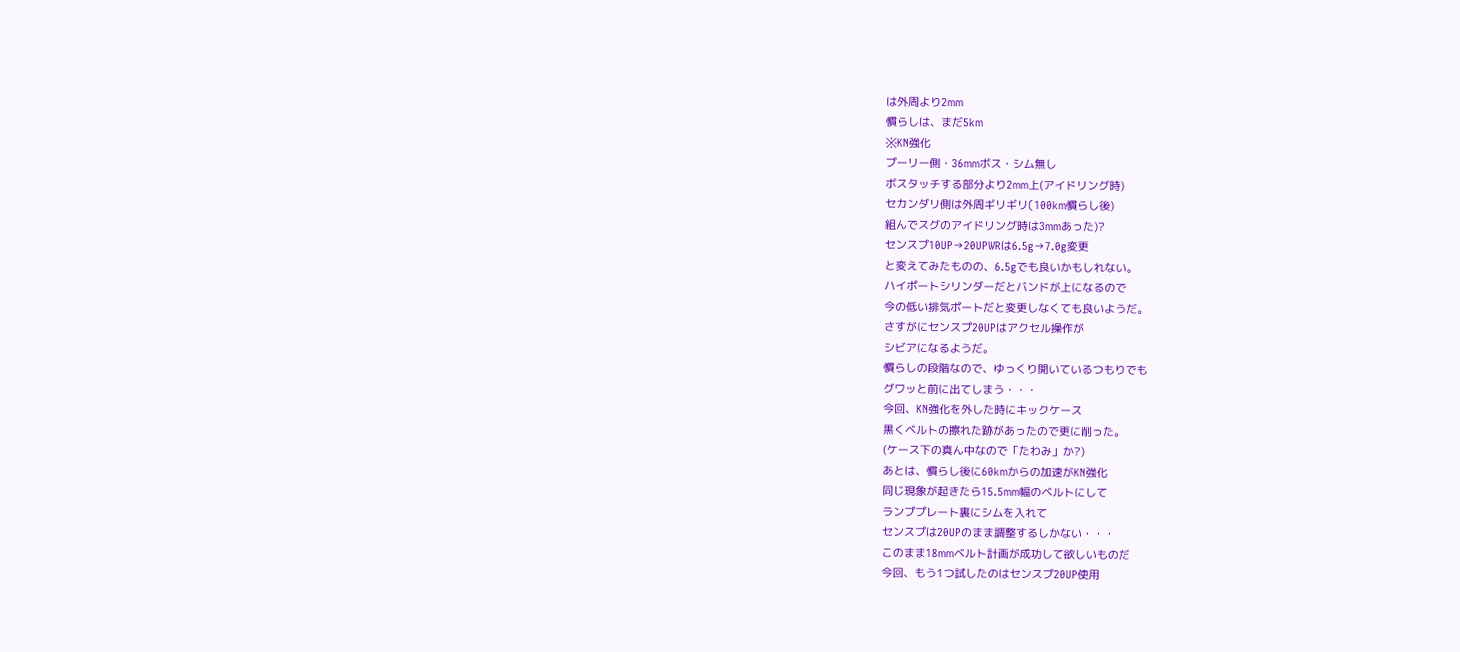は外周より2mm
慣らしは、まだ5km
※KN強化
プーリー側・36mmボス・シム無し
ボスタッチする部分より2mm上(アイドリング時)
セカンダリ側は外周ギリギリ(100km慣らし後)
組んでスグのアイドリング時は3mmあった)?
センスプ10UP→20UPWRは6.5g→7.0g変更
と変えてみたものの、6.5gでも良いかもしれない。
ハイポートシリンダーだとバンドが上になるので
今の低い排気ポートだと変更しなくても良いようだ。
さすがにセンスプ20UPはアクセル操作が
シビアになるようだ。
慣らしの段階なので、ゆっくり開いているつもりでも
グワッと前に出てしまう・・・
今回、KN強化を外した時にキックケース
黒くベルトの擦れた跡があったので更に削った。
(ケース下の真ん中なので「たわみ」か?)
あとは、慣らし後に60kmからの加速がKN強化
同じ現象が起きたら15.5mm幅のベルトにして
ランププレート裏にシムを入れて
センスプは20UPのまま調整するしかない・・・
このまま18mmベルト計画が成功して欲しいものだ
今回、もう1つ試したのはセンスプ20UP使用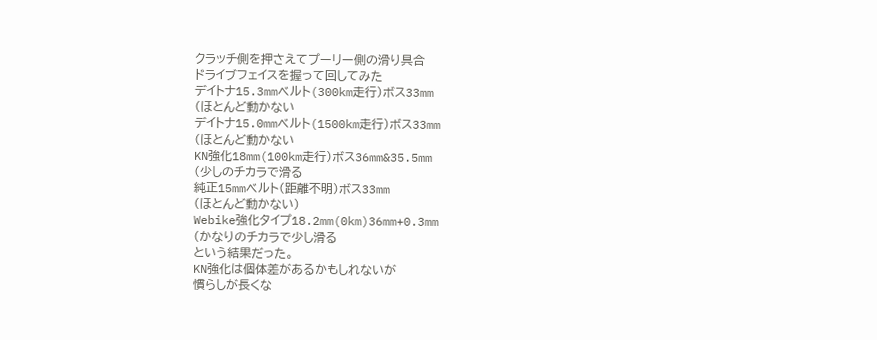クラッチ側を押さえてプーリー側の滑り具合
ドライブフェイスを握って回してみた
デイトナ15.3mmベルト(300km走行)ボス33mm
(ほとんど動かない
デイトナ15.0mmベルト(1500km走行)ボス33mm
(ほとんど動かない
KN強化18mm(100km走行)ボス36mm&35.5mm
(少しのチカラで滑る
純正15mmベルト(距離不明)ボス33mm
(ほとんど動かない)
Webike強化タイプ18.2mm(0km)36mm+0.3mm
(かなりのチカラで少し滑る
という結果だった。
KN強化は個体差があるかもしれないが
慣らしが長くな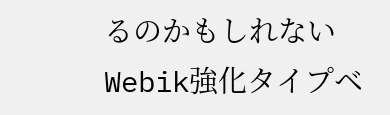るのかもしれない
Webik強化タイプベ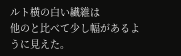ルト横の白い繊維は
他のと比べて少し幅があるように見えた。